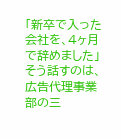「新卒で入った会社を、4ヶ月で辞めました」
そう話すのは、広告代理事業部の三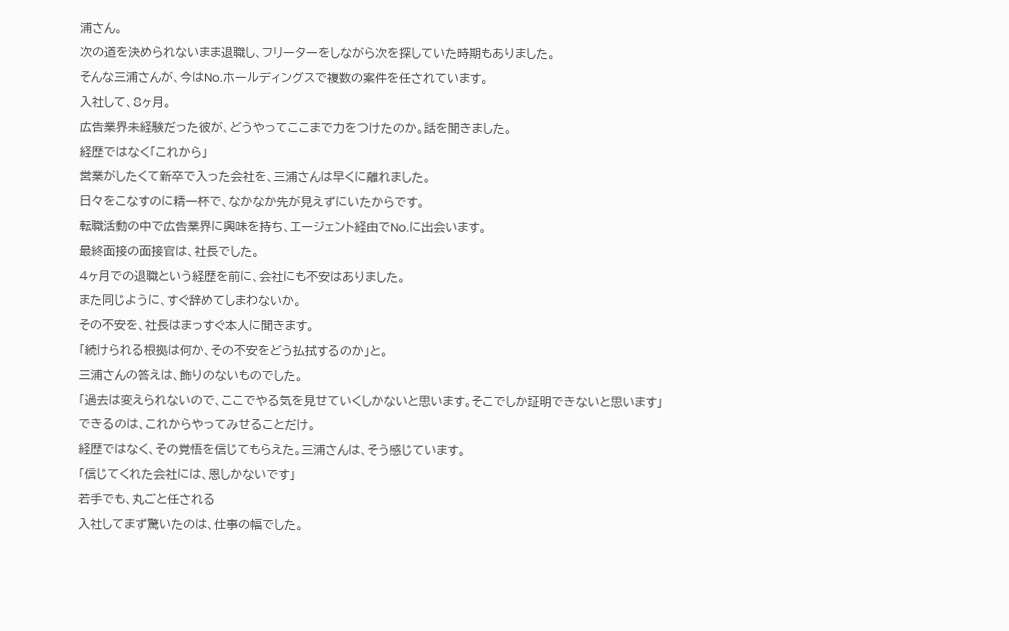浦さん。
次の道を決められないまま退職し、フリーターをしながら次を探していた時期もありました。
そんな三浦さんが、今はNo.ホールディングスで複数の案件を任されています。
入社して、8ヶ月。
広告業界未経験だった彼が、どうやってここまで力をつけたのか。話を聞きました。
経歴ではなく「これから」
営業がしたくて新卒で入った会社を、三浦さんは早くに離れました。
日々をこなすのに精一杯で、なかなか先が見えずにいたからです。
転職活動の中で広告業界に興味を持ち、エージェント経由でNo.に出会います。
最終面接の面接官は、社長でした。
4ヶ月での退職という経歴を前に、会社にも不安はありました。
また同じように、すぐ辞めてしまわないか。
その不安を、社長はまっすぐ本人に聞きます。
「続けられる根拠は何か、その不安をどう払拭するのか」と。
三浦さんの答えは、飾りのないものでした。
「過去は変えられないので、ここでやる気を見せていくしかないと思います。そこでしか証明できないと思います」
できるのは、これからやってみせることだけ。
経歴ではなく、その覚悟を信じてもらえた。三浦さんは、そう感じています。
「信じてくれた会社には、恩しかないです」
若手でも、丸ごと任される
入社してまず驚いたのは、仕事の幅でした。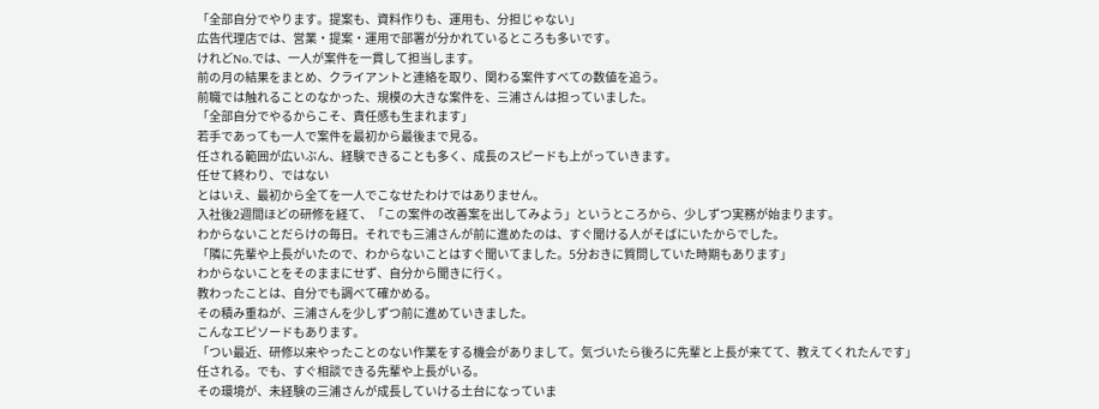「全部自分でやります。提案も、資料作りも、運用も、分担じゃない」
広告代理店では、営業・提案・運用で部署が分かれているところも多いです。
けれどNo.では、一人が案件を一貫して担当します。
前の月の結果をまとめ、クライアントと連絡を取り、関わる案件すべての数値を追う。
前職では触れることのなかった、規模の大きな案件を、三浦さんは担っていました。
「全部自分でやるからこそ、責任感も生まれます」
若手であっても一人で案件を最初から最後まで見る。
任される範囲が広いぶん、経験できることも多く、成長のスピードも上がっていきます。
任せて終わり、ではない
とはいえ、最初から全てを一人でこなせたわけではありません。
入社後2週間ほどの研修を経て、「この案件の改善案を出してみよう」というところから、少しずつ実務が始まります。
わからないことだらけの毎日。それでも三浦さんが前に進めたのは、すぐ聞ける人がそばにいたからでした。
「隣に先輩や上長がいたので、わからないことはすぐ聞いてました。5分おきに質問していた時期もあります」
わからないことをそのままにせず、自分から聞きに行く。
教わったことは、自分でも調べて確かめる。
その積み重ねが、三浦さんを少しずつ前に進めていきました。
こんなエピソードもあります。
「つい最近、研修以来やったことのない作業をする機会がありまして。気づいたら後ろに先輩と上長が来てて、教えてくれたんです」
任される。でも、すぐ相談できる先輩や上長がいる。
その環境が、未経験の三浦さんが成長していける土台になっていま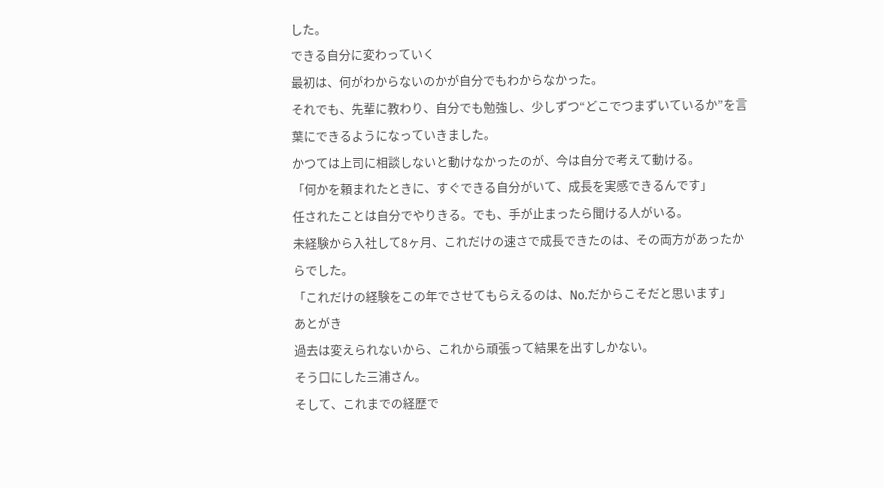した。
できる自分に変わっていく
最初は、何がわからないのかが自分でもわからなかった。
それでも、先輩に教わり、自分でも勉強し、少しずつ“どこでつまずいているか”を言葉にできるようになっていきました。
かつては上司に相談しないと動けなかったのが、今は自分で考えて動ける。
「何かを頼まれたときに、すぐできる自分がいて、成長を実感できるんです」
任されたことは自分でやりきる。でも、手が止まったら聞ける人がいる。
未経験から入社して8ヶ月、これだけの速さで成長できたのは、その両方があったからでした。
「これだけの経験をこの年でさせてもらえるのは、No.だからこそだと思います」
あとがき
過去は変えられないから、これから頑張って結果を出すしかない。
そう口にした三浦さん。
そして、これまでの経歴で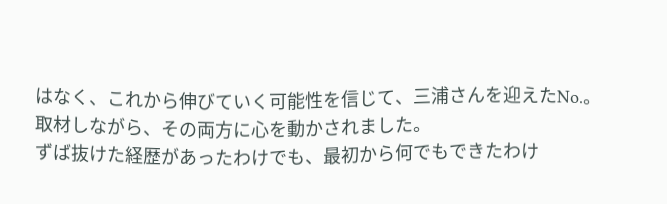はなく、これから伸びていく可能性を信じて、三浦さんを迎えたNo.。
取材しながら、その両方に心を動かされました。
ずば抜けた経歴があったわけでも、最初から何でもできたわけ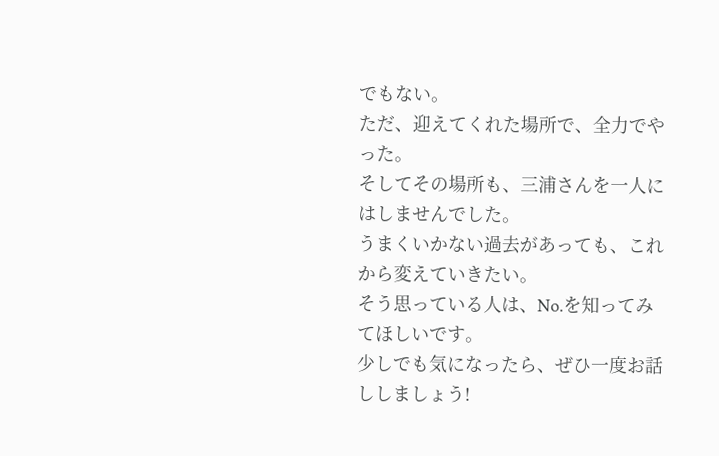でもない。
ただ、迎えてくれた場所で、全力でやった。
そしてその場所も、三浦さんを一人にはしませんでした。
うまくいかない過去があっても、これから変えていきたい。
そう思っている人は、No.を知ってみてほしいです。
少しでも気になったら、ぜひ一度お話ししましょう!